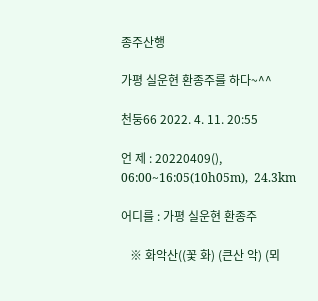종주산행

가평 실운현 환종주를 하다~^^

천둥66 2022. 4. 11. 20:55

언 제 : 20220409(),  06:00~16:05(10h05m),  24.3km

어디를 : 가평 실운현 환종주

   ※ 화악산((꽃 화) (큰산 악) (뫼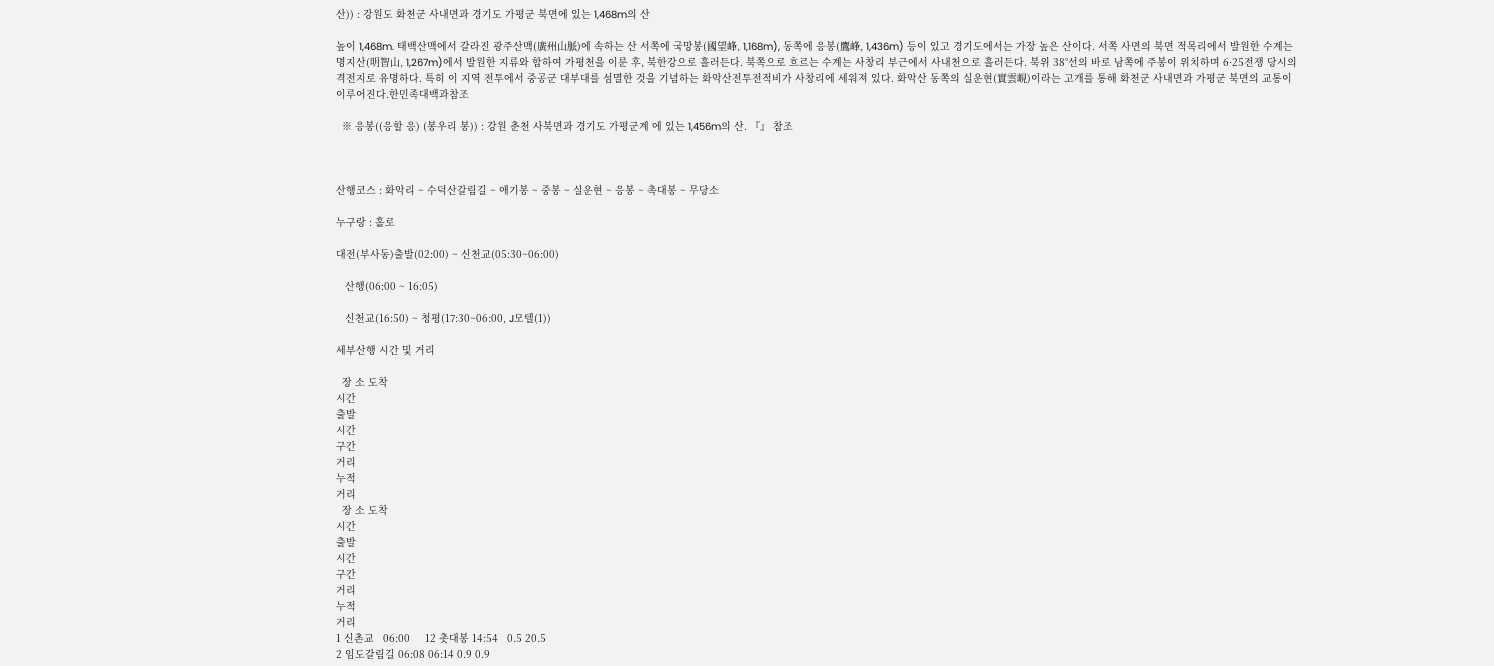산)) : 강원도 화천군 사내면과 경기도 가평군 북면에 있는 1,468m의 산

높이 1,468m. 태백산맥에서 갈라진 광주산맥(廣州山脈)에 속하는 산 서쪽에 국망봉(國望峰, 1,168m), 동쪽에 응봉(鷹峰, 1,436m) 등이 있고 경기도에서는 가장 높은 산이다. 서쪽 사면의 북면 적목리에서 발원한 수계는 명지산(明智山, 1,267m)에서 발원한 지류와 합하여 가평천을 이룬 후, 북한강으로 흘러든다. 북쪽으로 흐르는 수계는 사창리 부근에서 사내천으로 흘러든다. 북위 38°선의 바로 남쪽에 주봉이 위치하며 6·25전쟁 당시의 격전지로 유명하다. 특히 이 지역 전투에서 중공군 대부대를 섬멸한 것을 기념하는 화악산전투전적비가 사창리에 세워져 있다. 화악산 동쪽의 실운현(實雲峴)이라는 고개를 통해 화천군 사내면과 가평군 북면의 교통이 이루어진다.한민족대백과참조

  ※ 응봉((응할 응) (봉우리 봉)) : 강원 춘천 사북면과 경기도 가평군계 에 있는 1,456m의 산. 『』 참조



산행코스 : 화악리 ~ 수덕산갈림길 ~ 애기봉 ~ 중봉 ~ 실운현 ~ 응봉 ~ 촉대봉 ~ 무당소

누구랑 : 홀로

대전(부사동)출발(02:00) ~ 신천교(05:30~06:00)

   산행(06:00 ~ 16:05)

   신천교(16:50) ~ 청평(17:30~06:00, J모텔(1))

세부산행 시간 및 거리

  장 소 도착
시간
출발
시간
구간
거리
누적
거리
  장 소 도착
시간
출발
시간
구간
거리
누적
거리
1 신촌교   06:00     12 촛대봉 14:54   0.5 20.5
2 임도갈림길 06:08 06:14 0.9 0.9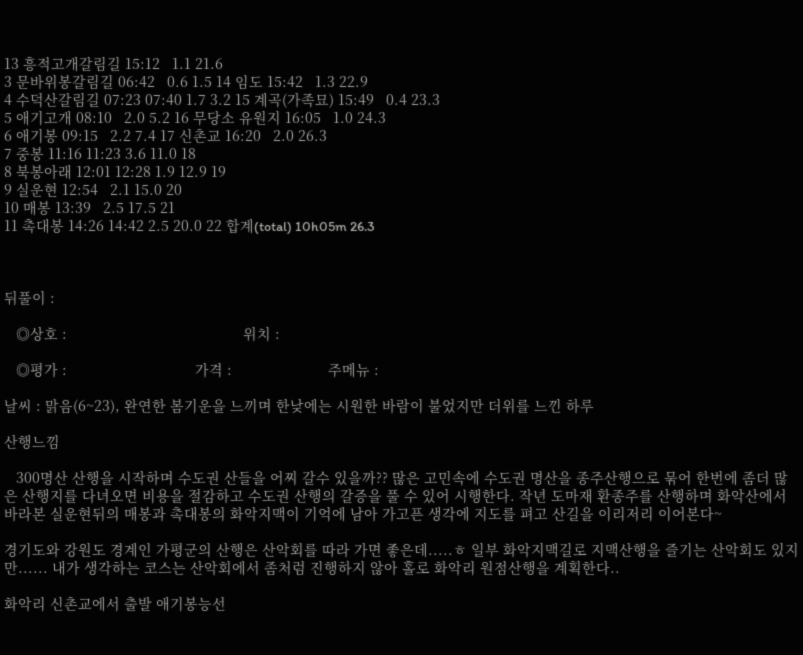13 흥적고개갈림길 15:12   1.1 21.6
3 문바위봉갈림길 06:42   0.6 1.5 14 임도 15:42   1.3 22.9
4 수덕산갈림길 07:23 07:40 1.7 3.2 15 계곡(가족묘) 15:49   0.4 23.3
5 애기고개 08:10   2.0 5.2 16 무당소 유원지 16:05   1.0 24.3
6 애기봉 09:15   2.2 7.4 17 신촌교 16:20   2.0 26.3
7 중봉 11:16 11:23 3.6 11.0 18
8 북봉아래 12:01 12:28 1.9 12.9 19
9 실운현 12:54   2.1 15.0 20
10 매봉 13:39   2.5 17.5 21
11 촉대봉 14:26 14:42 2.5 20.0 22 합계(total) 10h05m 26.3



뒤풀이 :

   ◎상호 :                                            위치 :

   ◎평가 :                                가격 :                        주메뉴 :

날씨 : 맑음(6~23), 완연한 봄기운을 느끼며 한낮에는 시원한 바람이 불었지만 더위를 느낀 하루

산행느낌

   300명산 산행을 시작하며 수도권 산들을 어찌 갈수 있을까?? 많은 고민속에 수도권 명산을 종주산행으로 묶어 한번에 좀더 많은 산행지를 다녀오면 비용을 절감하고 수도권 산행의 갈증을 풀 수 있어 시행한다. 작년 도마재 환종주를 산행하며 화악산에서 바라본 실운현뒤의 매봉과 촉대봉의 화악지맥이 기억에 남아 가고픈 생각에 지도를 펴고 산길을 이리저리 이어본다~

경기도와 강원도 경계인 가평군의 산행은 산악회를 따라 가면 좋은데.....ㅎ 일부 화악지맥길로 지맥산행을 즐기는 산악회도 있지만...... 내가 생각하는 코스는 산악회에서 좀처럼 진행하지 않아 홀로 화악리 원점산행을 계획한다..

화악리 신촌교에서 출발 애기봉능선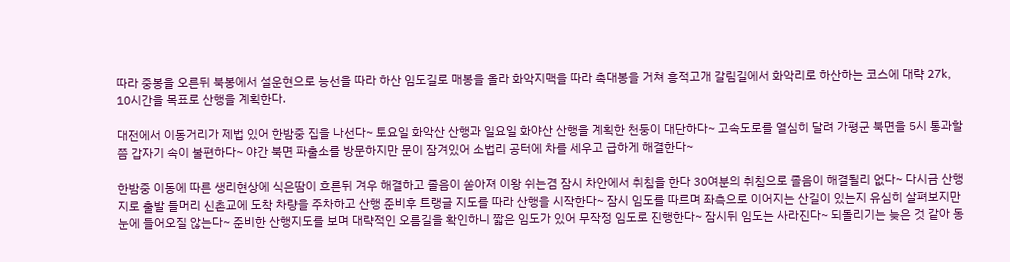따라 중봉을 오른뒤 북봉에서 설운현으로 능선을 따라 하산 임도길로 매봉을 올라 화악지맥을 따라 촉대봉을 거쳐 흥적고개 갈림길에서 화악리로 하산하는 코스에 대략 27k, 10시간을 목표로 산행을 계획한다.

대전에서 이동거리가 제법 있어 한밤중 집을 나선다~ 토요일 화악산 산행과 일요일 화야산 산행을 계획한 천둥이 대단하다~ 고속도로를 열심히 달려 가평군 북면을 5시 통과할 쯤 갑자기 속이 불편하다~ 야간 북면 파출소를 방문하지만 문이 잠겨있어 소법리 공터에 차를 세우고 급하게 해결한다~

한밤중 이동에 따른 생리현상에 식은땀이 흐른뒤 겨우 해결하고 졸음이 쏟아져 이왕 쉬는겸 잠시 차안에서 취침을 한다 30여분의 취침으로 졸음이 해결될리 없다~ 다시금 산행지로 출발 들머리 신촌교에 도착 차량을 주차하고 산행 준비후 트랭글 지도를 따라 산행을 시작한다~ 잠시 임도를 따르며 좌측으로 이어지는 산길이 있는지 유심히 살펴보지만 눈에 들어오질 않는다~ 준비한 산행지도를 보며 대략적인 오름길을 확인하니 짧은 임도가 있어 무작정 임도로 진행한다~ 잠시뒤 임도는 사라진다~ 되돌리기는 늦은 것 같아 동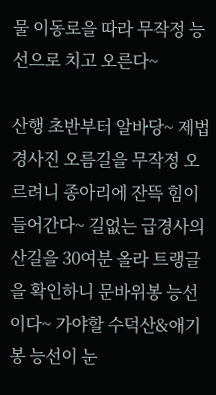물 이동로을 따라 무작정 능선으로 치고 오른다~

산행 초반부터 알바당~ 제법 경사진 오름길을 무작정 오르려니 종아리에 잔뜩 힘이 들어간다~ 길없는 급경사의 산길을 30여분 올라 트랭글을 확인하니 문바위봉 능선이다~ 가야할 수덕산&애기봉 능선이 눈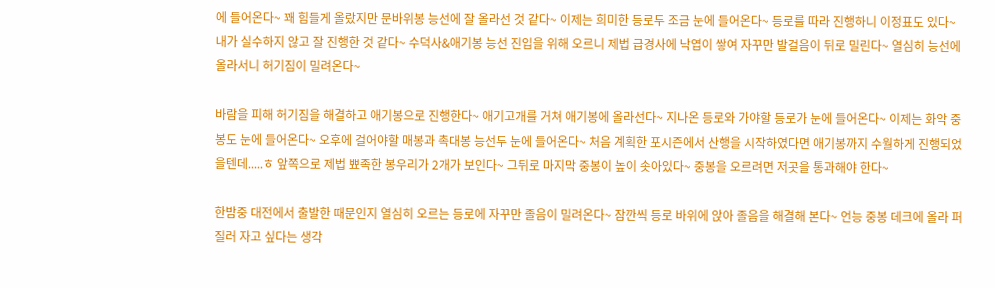에 들어온다~ 꽤 힘들게 올랐지만 문바위봉 능선에 잘 올라선 것 같다~ 이제는 희미한 등로두 조금 눈에 들어온다~ 등로를 따라 진행하니 이정표도 있다~ 내가 실수하지 않고 잘 진행한 것 같다~ 수덕사&애기봉 능선 진입을 위해 오르니 제법 급경사에 낙엽이 쌓여 자꾸만 발걸음이 뒤로 밀린다~ 열심히 능선에 올라서니 허기짐이 밀려온다~

바람을 피해 허기짐을 해결하고 애기봉으로 진행한다~ 애기고개를 거쳐 애기봉에 올라선다~ 지나온 등로와 가야할 등로가 눈에 들어온다~ 이제는 화악 중봉도 눈에 들어온다~ 오후에 걸어야할 매봉과 촉대봉 능선두 눈에 들어온다~ 처음 계획한 포시즌에서 산행을 시작하였다면 애기봉까지 수월하게 진행되었을텐데.....ㅎ 앞쪽으로 제법 뾰족한 봉우리가 2개가 보인다~ 그뒤로 마지막 중봉이 높이 솟아있다~ 중봉을 오르려면 저곳을 통과해야 한다~

한밤중 대전에서 출발한 때문인지 열심히 오르는 등로에 자꾸만 졸음이 밀려온다~ 잠깐씩 등로 바위에 앉아 졸음을 해결해 본다~ 언능 중봉 데크에 올라 퍼질러 자고 싶다는 생각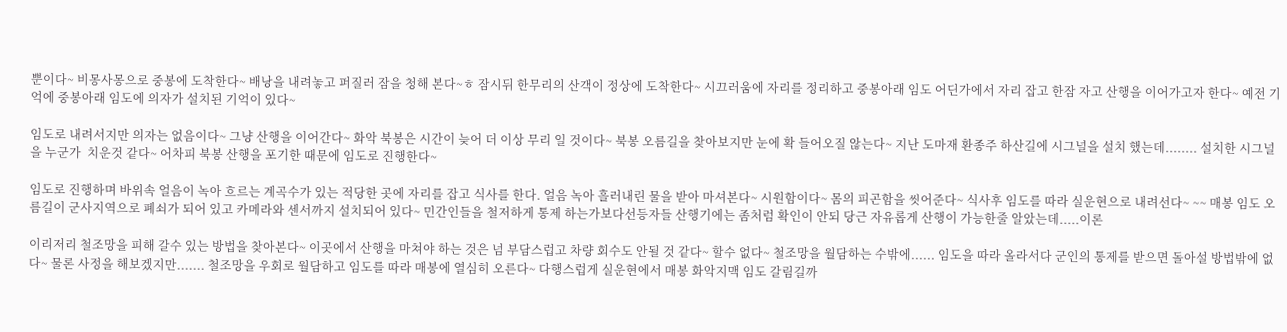뿐이다~ 비몽사몽으로 중봉에 도착한다~ 배낭을 내려놓고 퍼질러 잠을 청해 본다~ㅎ 잠시뒤 한무리의 산객이 정상에 도착한다~ 시끄러움에 자리를 정리하고 중봉아래 임도 어딘가에서 자리 잡고 한잠 자고 산행을 이어가고자 한다~ 예전 기억에 중봉아래 임도에 의자가 설치된 기억이 있다~

임도로 내려서지만 의자는 없음이다~ 그냥 산행을 이어간다~ 화악 북봉은 시간이 늦어 더 이상 무리 일 것이다~ 북봉 오름길을 찾아보지만 눈에 확 들어오질 않는다~ 지난 도마재 환종주 하산길에 시그널을 설치 했는데........ 설치한 시그널을 누군가  치운것 같다~ 어차피 북봉 산행을 포기한 때문에 임도로 진행한다~

임도로 진행하며 바위속 얼음이 녹아 흐르는 계곡수가 있는 적당한 곳에 자리를 잡고 식사를 한다. 얼음 녹아 흘러내린 물을 받아 마셔본다~ 시원함이다~ 몸의 피곤함을 씻어준다~ 식사후 임도를 따라 실운현으로 내려선다~ ~~ 매봉 임도 오름길이 군사지역으로 폐쇠가 되어 있고 카메라와 센서까지 설치되어 있다~ 민간인들을 철저하게 통제 하는가보다선등자들 산행기에는 좀처럼 확인이 안되 당근 자유롭게 산행이 가능한줄 알았는데.....이론

이리저리 철조망을 피해 갈수 있는 방법을 찾아본다~ 이곳에서 산행을 마쳐야 하는 것은 넘 부담스럽고 차량 회수도 안될 것 같다~ 할수 없다~ 철조망을 월담하는 수밖에...... 임도을 따라 올라서다 군인의 통제를 받으면 돌아설 방법밖에 없다~ 물론 사정을 해보겠지만....... 철조망을 우회로 월담하고 임도를 따라 매봉에 열심히 오른다~ 다행스럽게 실운현에서 매봉 화악지맥 임도 갈림길까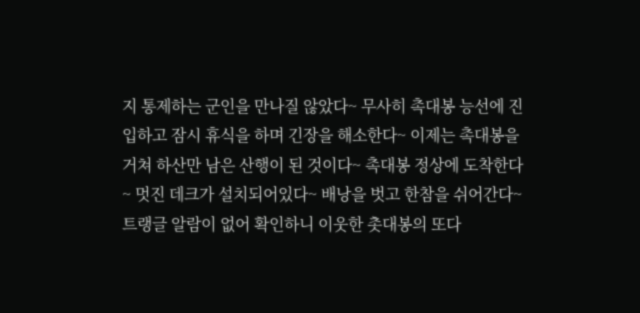지 통제하는 군인을 만나질 않았다~ 무사히 촉대봉 능선에 진입하고 잠시 휴식을 하며 긴장을 해소한다~ 이제는 촉대봉을 거쳐 하산만 남은 산행이 된 것이다~ 촉대봉 정상에 도착한다~ 멋진 데크가 설치되어있다~ 배낭을 벗고 한참을 쉬어간다~ 트랭글 알람이 없어 확인하니 이웃한 촛대봉의 또다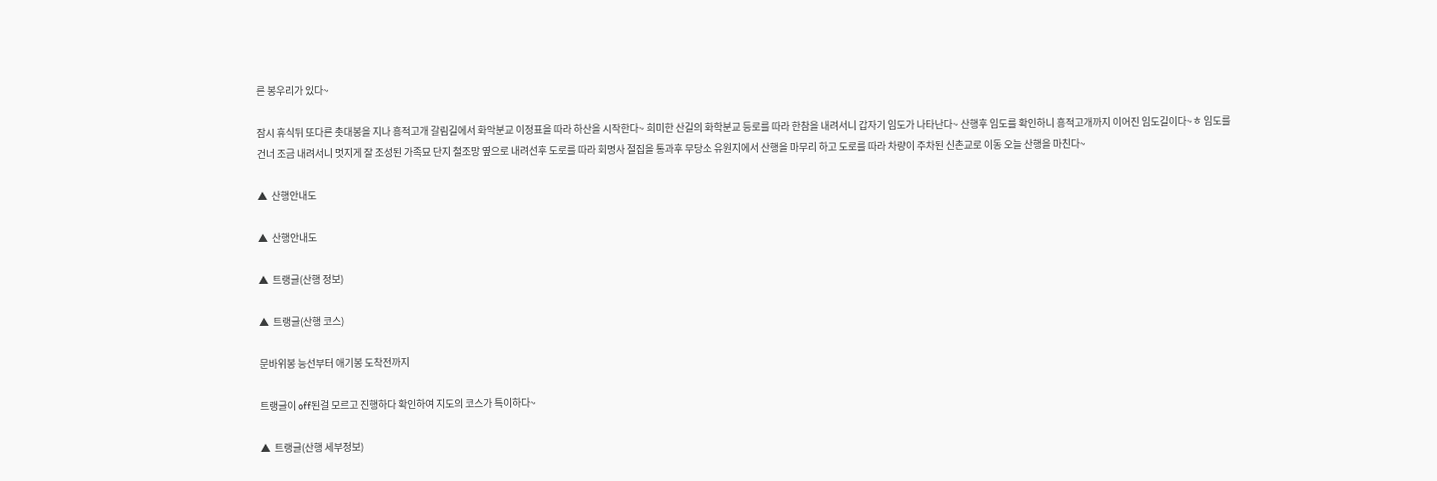른 봉우리가 있다~

잠시 휴식뒤 또다른 촛대봉을 지나 흥적고개 갈림길에서 화악분교 이정표을 따라 하산을 시작한다~ 희미한 산길의 화학분교 등로를 따라 한참을 내려서니 갑자기 임도가 나타난다~ 산행후 임도를 확인하니 흥적고개까지 이어진 임도길이다~ㅎ 임도를 건너 조금 내려서니 멋지게 잘 조성된 가족묘 단지 철조망 옆으로 내려선후 도로를 따라 회명사 절집을 통과후 무당소 유원지에서 산행을 마무리 하고 도로를 따라 차량이 주차된 신촌교로 이동 오늘 산행을 마친다~

▲  산행안내도

▲  산행안내도

▲  트랭글(산행 정보)

▲  트랭글(산행 코스)

문바위봉 능선부터 애기봉 도착전까지

트랭글이 off된걸 모르고 진행하다 확인하여 지도의 코스가 특이하다~

▲  트랭글(산행 세부정보)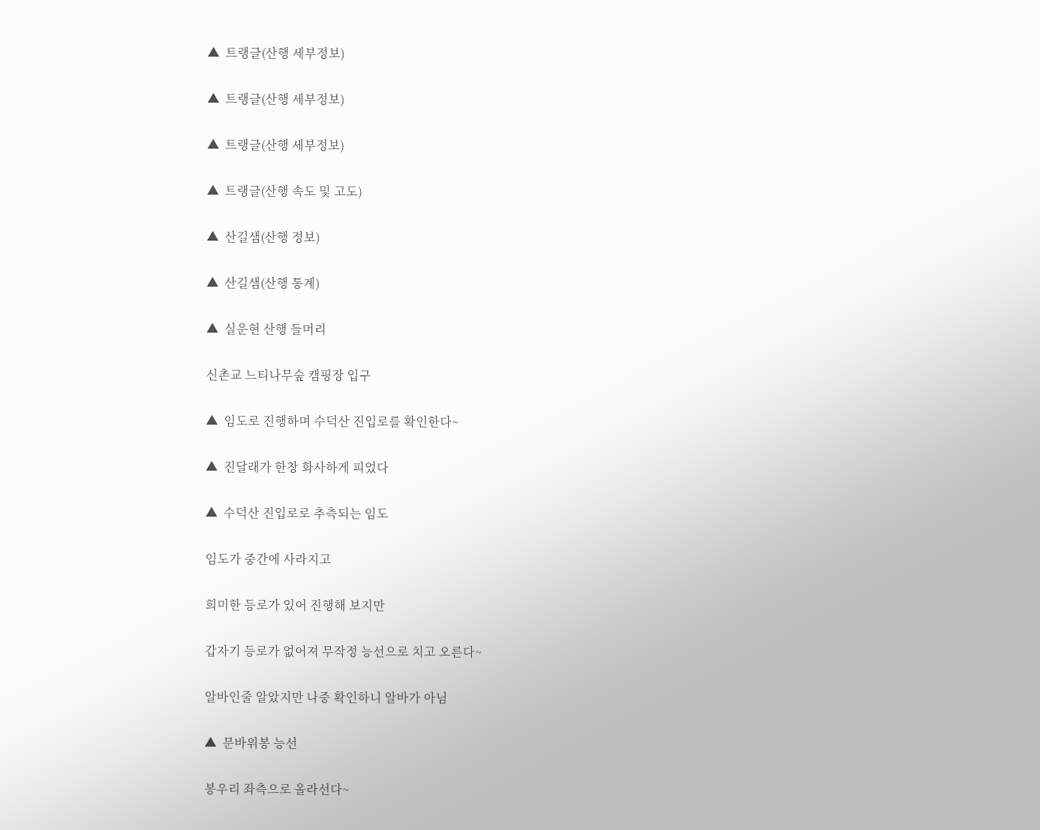▲  트랭글(산행 세부정보)

▲  트랭글(산행 세부정보)

▲  트랭글(산행 세부정보)

▲  트랭글(산행 속도 및 고도)

▲  산길샘(산행 정보)

▲  산길샘(산행 통계)

▲  실운현 산행 들머리

신촌교 느티나무숲 캠핑장 입구

▲  임도로 진행하며 수덕산 진입로를 확인한다~

▲  진달래가 한창 화사하게 피었다

▲  수덕산 진입로로 추측되는 임도

임도가 중간에 사라지고

희미한 등로가 있어 진행해 보지만

갑자기 등로가 없어져 무작정 능선으로 치고 오른다~

알바인줄 알았지만 나중 확인하니 알바가 아님

▲  문바위봉 능선

봉우리 좌측으로 올라선다~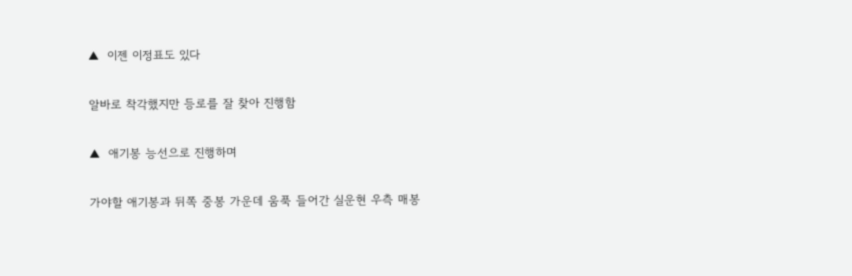▲  이젠 이정표도 있다

알바로 착각했지만 등로를 잘 찾아 진행함

▲  애기봉 능선으로 진행하며

가야할 애기봉과 뒤쪽 중봉 가운데 움푹 들어간 실운현 우측 매봉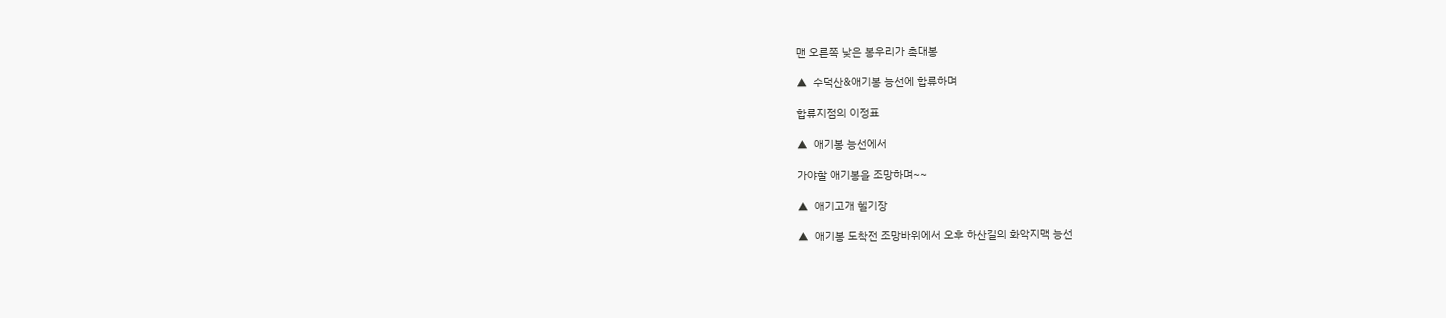맨 오른쪽 낮은 봉우리가 촉대봉

▲  수덕산&애기봉 능선에 합류하며

합류지점의 이정표

▲  애기봉 능선에서

가야할 애기봉을 조망하며~~

▲  애기고개 헬기장

▲  애기봉 도착전 조망바위에서 오후 하산길의 화악지맥 능선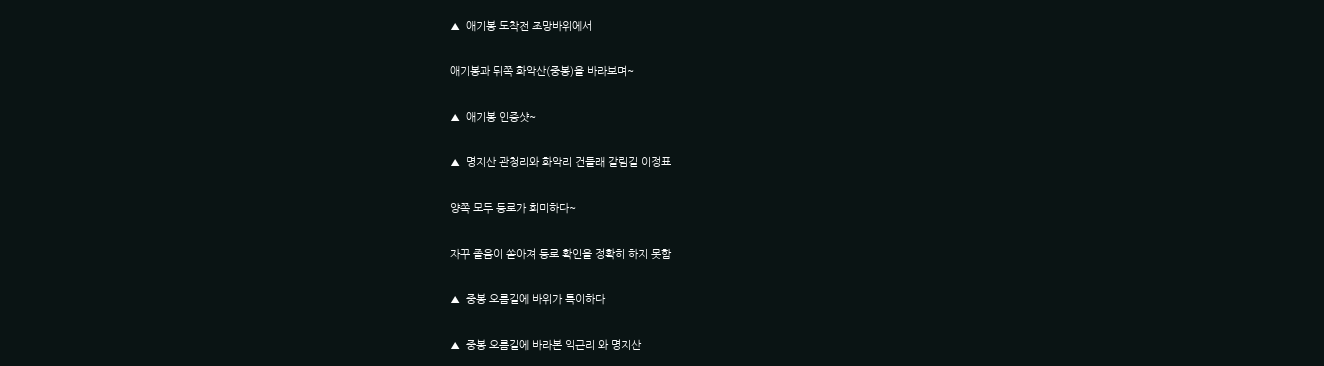▲  애기봉 도착전 조망바위에서

애기봉과 뒤쪽 화악산(중봉)을 바라보며~

▲  애기봉 인증샷~

▲  명지산 관청리와 화악리 건들래 갈림길 이정표

양쪽 모두 등로가 희미하다~

자꾸 졸음이 쏟아져 등로 확인을 정확히 하지 못함

▲  중봉 오름길에 바위가 특이하다

▲  중봉 오름길에 바라본 익근리 와 명지산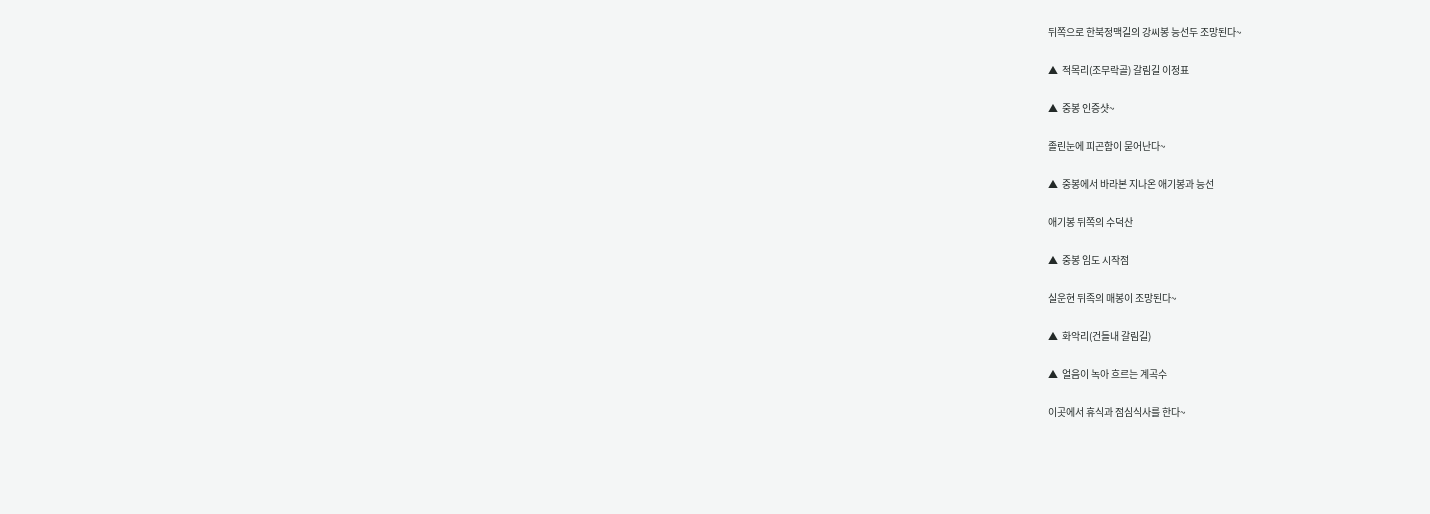뒤쪽으로 한북정맥길의 강씨봉 능선두 조망된다~

▲  적목리(조무락골) 갈림길 이정표

▲  중봉 인증샷~

졸린눈에 피곤함이 묻어난다~

▲  중봉에서 바라본 지나온 애기봉과 능선

애기봉 뒤쪽의 수덕산

▲  중봉 임도 시작점

실운현 뒤족의 매봉이 조망된다~

▲  화악리(건들내 갈림길)

▲  얼음이 녹아 흐르는 계곡수

이곳에서 휴식과 점심식사를 한다~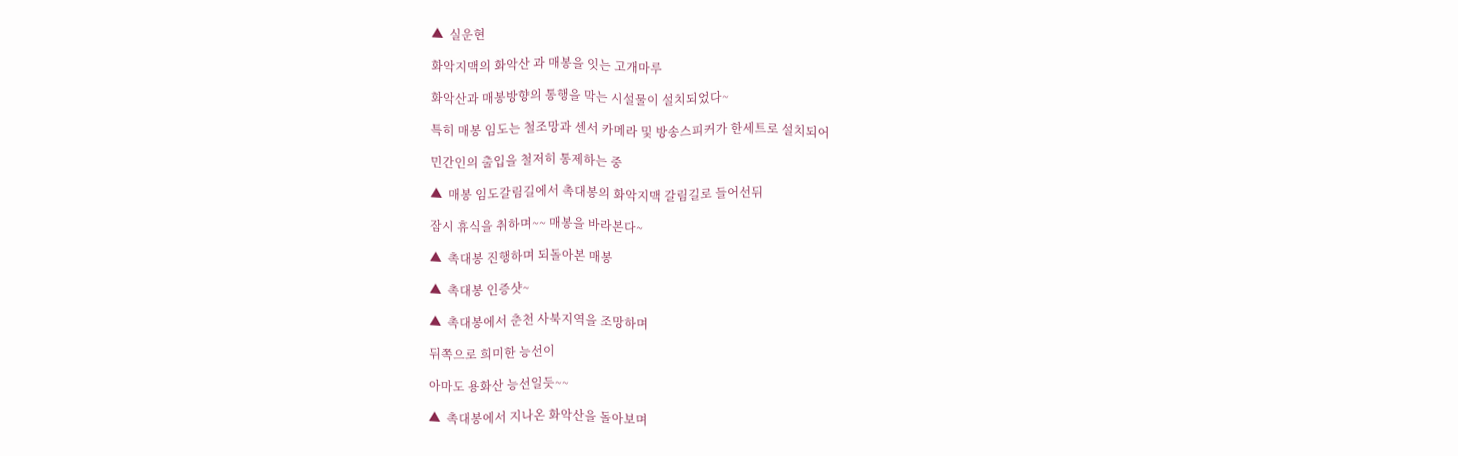▲  실운현

화악지맥의 화악산 과 매봉을 잇는 고개마루

화악산과 매봉방향의 통행을 막는 시설물이 설치되었다~

특히 매봉 임도는 철조망과 센서 카메라 및 방송스피커가 한세트로 설치되어

민간인의 출입을 철저히 통제하는 중

▲  매봉 임도갈림길에서 촉대봉의 화악지맥 갈림길로 들어선뒤

잠시 휴식을 취하며~~ 매봉을 바라본다~

▲  촉대봉 진행하며 되돌아본 매봉

▲  촉대봉 인증샷~

▲  촉대봉에서 춘천 사북지역을 조망하며

뒤쪽으로 희미한 능선이

아마도 용화산 능선일듯~~

▲  촉대봉에서 지나온 화악산을 돌아보며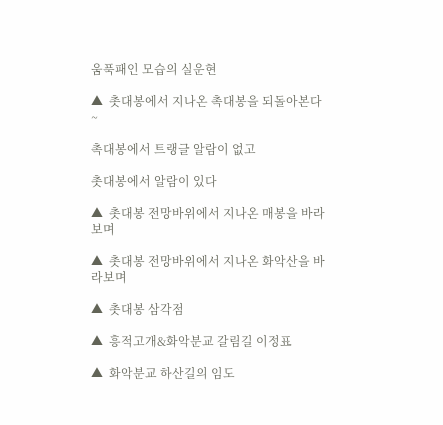움푹패인 모습의 실운현

▲  촛대봉에서 지나온 촉대봉을 되돌아본다~

촉대봉에서 트랭글 알람이 없고

촛대봉에서 알람이 있다

▲  촛대봉 전망바위에서 지나온 매봉을 바라보며

▲  촛대봉 전망바위에서 지나온 화악산을 바라보며

▲  촛대봉 삼각점

▲  흥적고개&화악분교 갈림길 이정표

▲  화악분교 하산길의 임도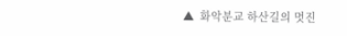▲  화악분교 하산길의 멋진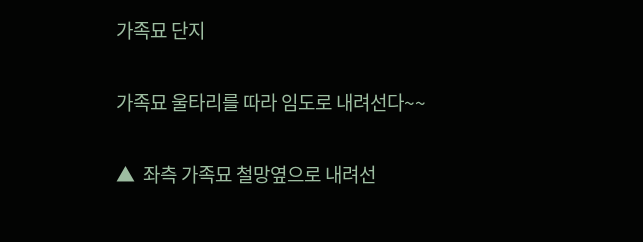가족묘 단지

가족묘 울타리를 따라 임도로 내려선다~~

▲  좌측 가족묘 철망옆으로 내려선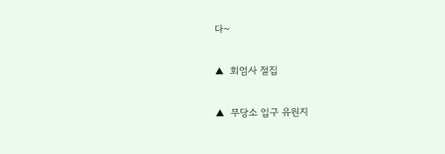다~

▲  회엄사 절집

▲  무당소 입구 유원지